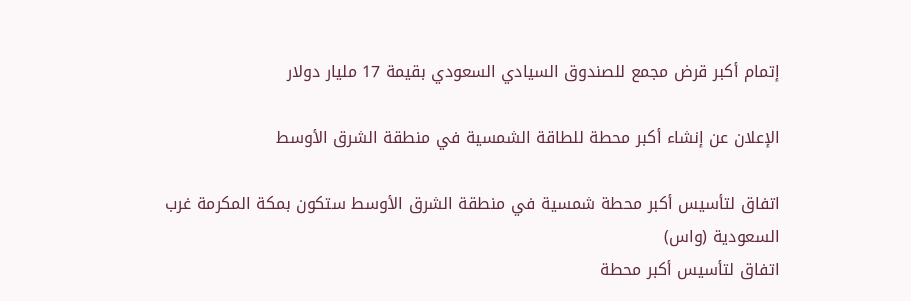إتمام أكبر قرض مجمع للصندوق السيادي السعودي بقيمة 17 مليار دولار

الإعلان عن إنشاء أكبر محطة للطاقة الشمسية في منطقة الشرق الأوسط

اتفاق لتأسيس أكبر محطة شمسية في منطقة الشرق الأوسط ستكون بمكة المكرمة غرب السعودية (واس)
اتفاق لتأسيس أكبر محطة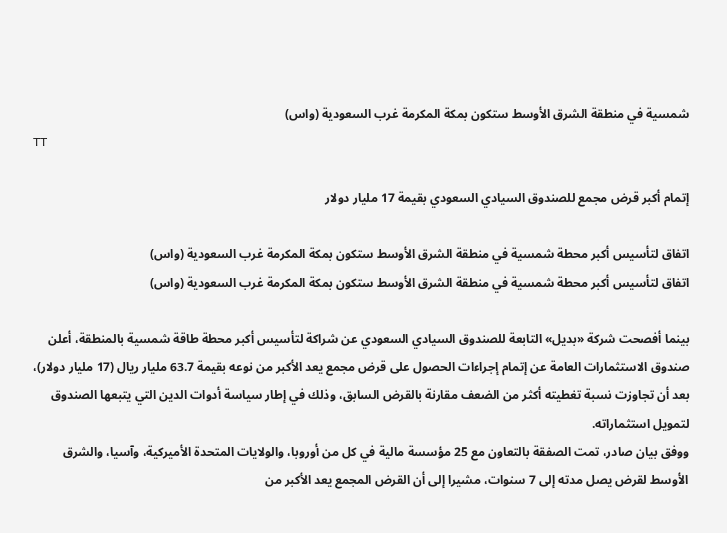شمسية في منطقة الشرق الأوسط ستكون بمكة المكرمة غرب السعودية (واس)
TT

إتمام أكبر قرض مجمع للصندوق السيادي السعودي بقيمة 17 مليار دولار

اتفاق لتأسيس أكبر محطة شمسية في منطقة الشرق الأوسط ستكون بمكة المكرمة غرب السعودية (واس)
اتفاق لتأسيس أكبر محطة شمسية في منطقة الشرق الأوسط ستكون بمكة المكرمة غرب السعودية (واس)

بينما أفصحت شركة «بديل» التابعة للصندوق السيادي السعودي عن شراكة لتأسيس أكبر محطة طاقة شمسية بالمنطقة، أعلن صندوق الاستثمارات العامة عن إتمام إجراءات الحصول على قرض مجمع يعد الأكبر من نوعه بقيمة 63.7 مليار ريال (17 مليار دولار)، بعد أن تجاوزت نسبة تغطيته أكثر من الضعف مقارنة بالقرض السابق، وذلك في إطار سياسة أدوات الدين التي يتبعها الصندوق لتمويل استثماراته.
ووفق بيان صادر، تمت الصفقة بالتعاون مع 25 مؤسسة مالية في كل من أوروبا، والولايات المتحدة الأميركية، وآسيا، والشرق الأوسط لقرض يصل مدته إلى 7 سنوات، مشيرا إلى أن القرض المجمع يعد الأكبر من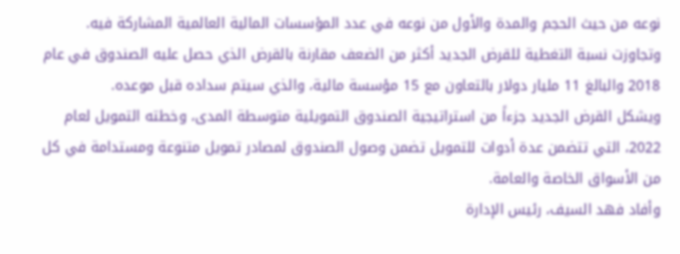نوعه من حيث الحجم والمدة والأول من نوعه في عدد المؤسسات المالية العالمية المشاركة فيه.
وتجاوزت نسبة التغطية للقرض الجديد أكثر من الضعف مقارنة بالقرض الذي حصل عليه الصندوق في عام 2018 والبالغ 11 مليار دولار بالتعاون مع 15 مؤسسة مالية، والذي سيتم سداده قبل موعده.
ويشكل القرض الجديد جزءاً من استراتيجية الصندوق التمويلية متوسطة المدى، وخطته التمويل لعام 2022، التي تتضمن عدة أدوات للتمويل تضمن وصول الصندوق لمصادر تمويل متنوعة ومستدامة في كل من الأسواق الخاصة والعامة.
وأفاد فهد السيف، رئيس الإدارة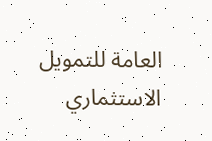العامة للتمويل الاستثماري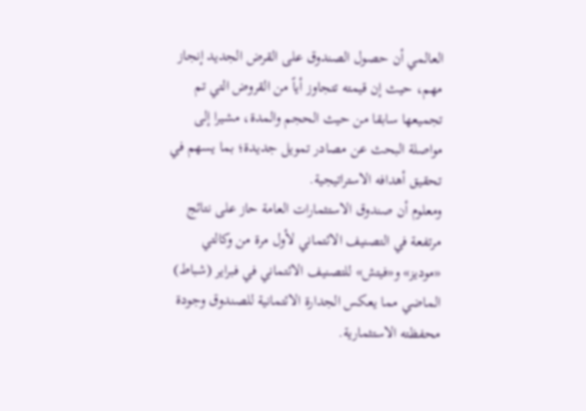العالمي أن حصول الصندوق على القرض الجديد إنجاز مهم، حيث إن قيمته تتجاوز أياً من القروض التي تم تجميعها سابقا من حيث الحجم والمدة، مشيرا إلى مواصلة البحث عن مصادر تمويل جديدة؛ بما يسهم في تحقيق أهدافه الاستراتيجية.
ومعلوم أن صندوق الاستثمارات العامة حاز على نتائج مرتفعة في التصنيف الائتماني لأول مرة من وكالتي «موديز» و«فيتش» للتصنيف الائتماني في فبراير (شباط) الماضي مما يعكس الجدارة الائتمانية للصندوق وجودة محفظته الاستثمارية.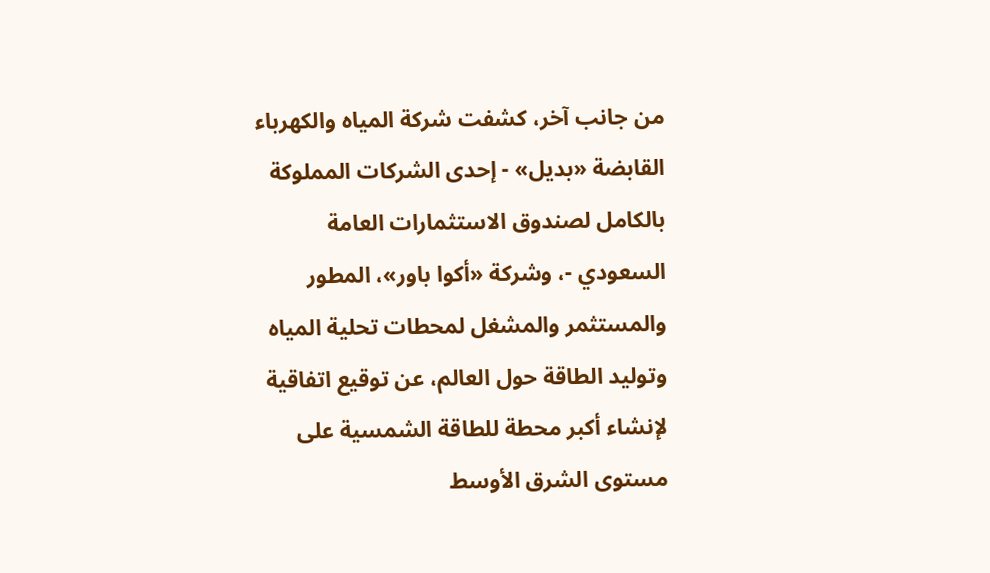من جانب آخر، كشفت شركة المياه والكهرباء القابضة «بديل» - إحدى الشركات المملوكة بالكامل لصندوق الاستثمارات العامة السعودي -، وشركة «أكوا باور»، المطور والمستثمر والمشغل لمحطات تحلية المياه وتوليد الطاقة حول العالم، عن توقيع اتفاقية لإنشاء أكبر محطة للطاقة الشمسية على مستوى الشرق الأوسط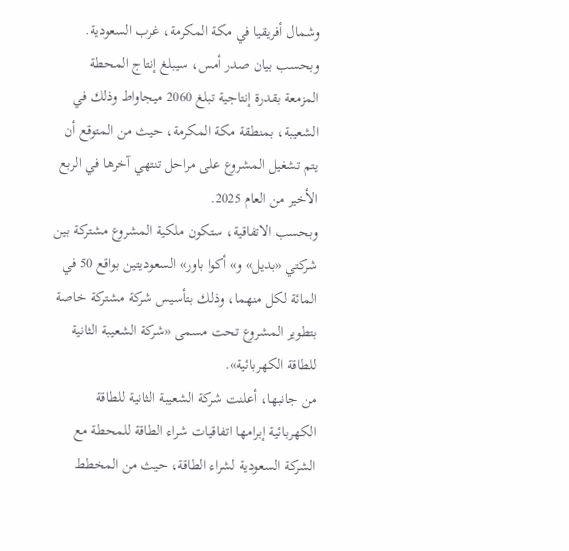وشمال أفريقيا في مكة المكرمة، غرب السعودية.
وبحسب بيان صدر أمس، سيبلغ إنتاج المحطة المزمعة بقدرة إنتاجية تبلغ 2060 ميجاواط وذلك في الشعيبة، بمنطقة مكة المكرمة، حيث من المتوقع أن يتم تشغيل المشروع على مراحل تنتهي آخرها في الربع الأخير من العام 2025.
وبحسب الاتفاقية، ستكون ملكية المشروع مشتركة بين شركتي «بديل» و» أكوا باور» السعوديتين بواقع 50 في المائة لكل منهما، وذلك بتأسيس شركة مشتركة خاصة بتطوير المشروع تحت مسمى «شركة الشعيبة الثانية للطاقة الكهربائية».
من جانبها، أعلنت شركة الشعيبة الثانية للطاقة الكهربائية إبرامها اتفاقيات شراء الطاقة للمحطة مع الشركة السعودية لشراء الطاقة، حيث من المخطط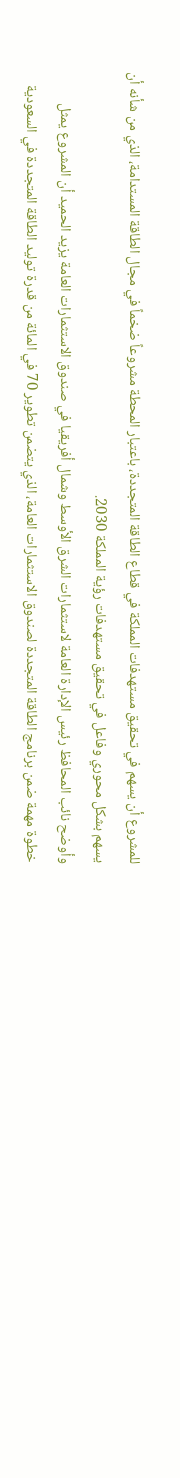للمشروع أن يسهم في تحقيق مستهدفات المملكة في قطاع الطاقة المتجددة، باعتبار المحطة مشروعاً ضخماً في مجال الطاقة المستدامة، الذي من شأنه أن يسهم بشكل محوري وفاعل في تحقيق مستهدفات رؤية المملكة 2030.
وأوضح نائب المحافظ رئيس الإدارة العامة لاستثمارات الشرق الأوسط وشمال أفريقيا في صندوق الاستثمارات العامة يزيد الحميد أن المشروع يمثل خطوة مهمة ضمن برنامج الطاقة المتجددة لصندوق الاستثمارات العامة، الذي يتضمن تطوير 70 في المائة من قدرة توليد الطاقة المتجددة في السعودية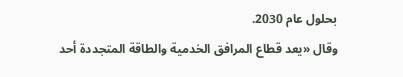بحلول عام 2030.
وقال «يعد قطاع المرافق الخدمية والطاقة المتجددة أحد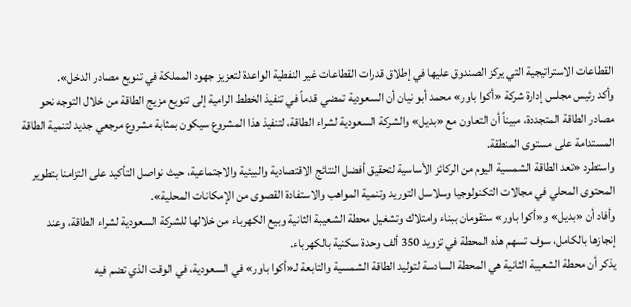القطاعات الاستراتيجية التي يركز الصندوق عليها في إطلاق قدرات القطاعات غير النفطية الواعدة لتعزيز جهود المملكة في تنويع مصادر الدخل».
وأكد رئيس مجلس إدارة شركة «أكوا باور» محمد أبو نيان أن السعودية تمضي قدماً في تنفيذ الخطط الرامية إلى تنويع مزيج الطاقة من خلال التوجه نحو مصادر الطاقة المتجددة، مبيناً أن التعاون مع «بديل» والشركة السعودية لشراء الطاقة، لتنفيذ هذا المشروع سيكون بمثابة مشروع مرجعي جديد لتنمية الطاقة المستدامة على مستوى المنطقة.
واستطرد «تعد الطاقة الشمسية اليوم من الركائز الأساسية لتحقيق أفضل النتائج الاقتصادية والبيئية والاجتماعية، حيث نواصل التأكيد على التزامنا بتطوير المحتوى المحلي في مجالات التكنولوجيا وسلاسل التوريد وتنمية المواهب والاستفادة القصوى من الإمكانات المحلية».
وأفاد أن «بديل» و«أكوا باور» ستقومان ببناء وامتلاك وتشغيل محطة الشعيبة الثانية وبيع الكهرباء من خلالها للشركة السعودية لشراء الطاقة، وعند إنجازها بالكامل، سوف تسهم هذه المحطة في تزويد 350 ألف وحدة سكنية بالكهرباء.
يذكر أن محطة الشعيبة الثانية هي المحطة السادسة لتوليد الطاقة الشمسية والتابعة لـ«أكوا باور» في السعودية، في الوقت الذي تضم فيه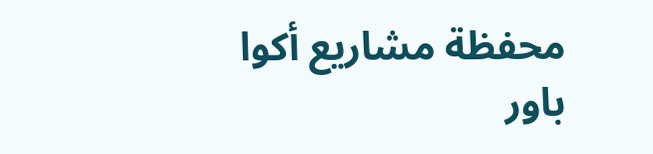محفظة مشاريع أكوا باور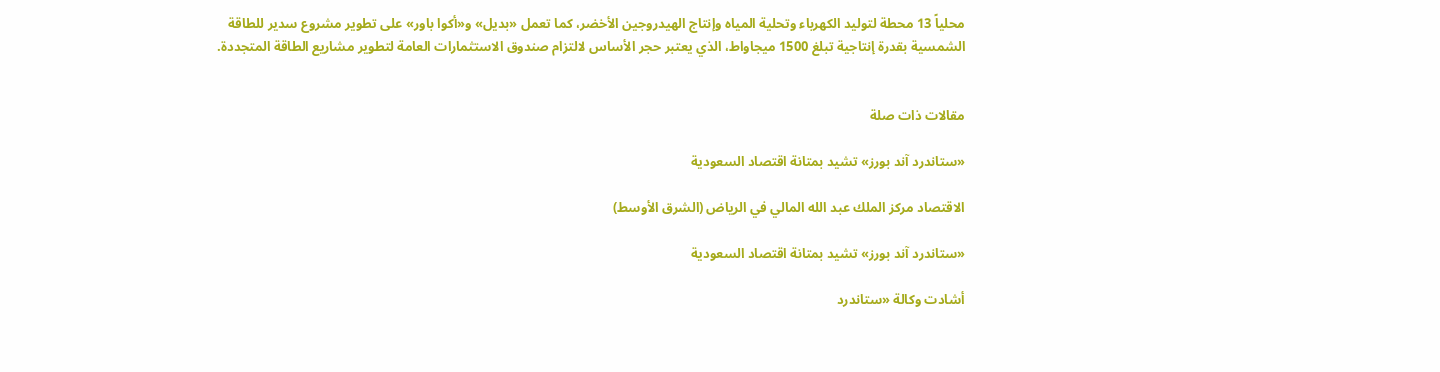محلياً 13 محطة لتوليد الكهرباء وتحلية المياه وإنتاج الهيدروجين الأخضر، كما تعمل «بديل» و«أكوا باور» على تطوير مشروع سدير للطاقة الشمسية بقدرة إنتاجية تبلغ 1500 ميجاواط، الذي يعتبر حجر الأساس لالتزام صندوق الاستثمارات العامة لتطوير مشاريع الطاقة المتجددة.


مقالات ذات صلة

«ستاندرد آند بورز» تشيد بمتانة اقتصاد السعودية

الاقتصاد مركز الملك عبد الله المالي في الرياض (الشرق الأوسط)

«ستاندرد آند بورز» تشيد بمتانة اقتصاد السعودية

أشادت وكالة «ستاندرد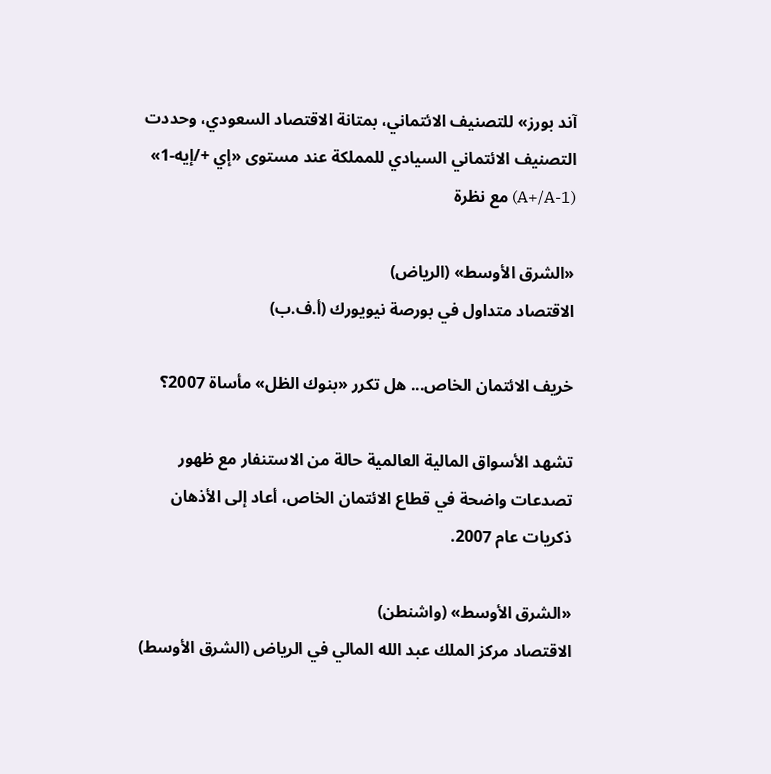آند بورز» للتصنيف الائتماني، بمتانة الاقتصاد السعودي، وحددت التصنيف الائتماني السيادي للمملكة عند مستوى «إي +/إيه-1» (A+/A-1) مع نظرة

«الشرق الأوسط» (الرياض)
الاقتصاد متداول في بورصة نيويورك (أ.ف.ب)

خريف الائتمان الخاص... هل تكرر «بنوك الظل» مأساة 2007؟

تشهد الأسواق المالية العالمية حالة من الاستنفار مع ظهور تصدعات واضحة في قطاع الائتمان الخاص، أعاد إلى الأذهان ذكريات عام 2007.

«الشرق الأوسط» (واشنطن)
الاقتصاد مركز الملك عبد الله المالي في الرياض (الشرق الأوسط)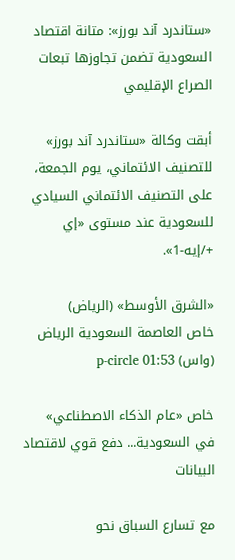«ستاندرد آند بورز»: متانة اقتصاد السعودية تضمن تجاوزها تبعات الصراع الإقليمي

أبقت وكالة «ستاندرد آند بورز» للتصنيف الائتماني، يوم الجمعة، على التصنيف الائتماني السيادي للسعودية عند مستوى «إي +/إيه-1».

«الشرق الأوسط» (الرياض)
خاص العاصمة السعودية الرياض (واس) p-circle 01:53

خاص «عام الذكاء الاصطناعي» في السعودية... دفع قوي لاقتصاد البيانات

مع تسارع السباق نحو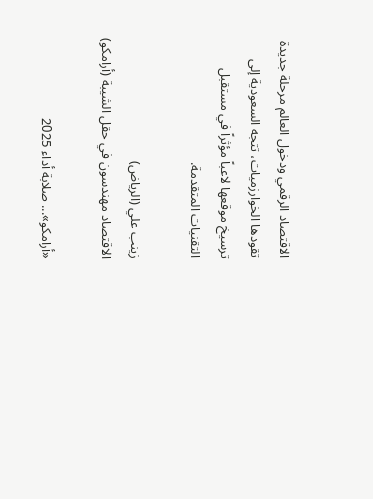الاقتصاد الرقمي ودخول العالم مرحلة جديدة تقودها الخوارزميات، تتجه السعودية إلى ترسيخ موقعها لاعباً مؤثراً في مستقبل التقنيات المتقدمة.

زينب علي (الرياض)
الاقتصاد مهندسون في حقل الشيبة (أرامكو)

«أرامكو»... صلابة أداء 2025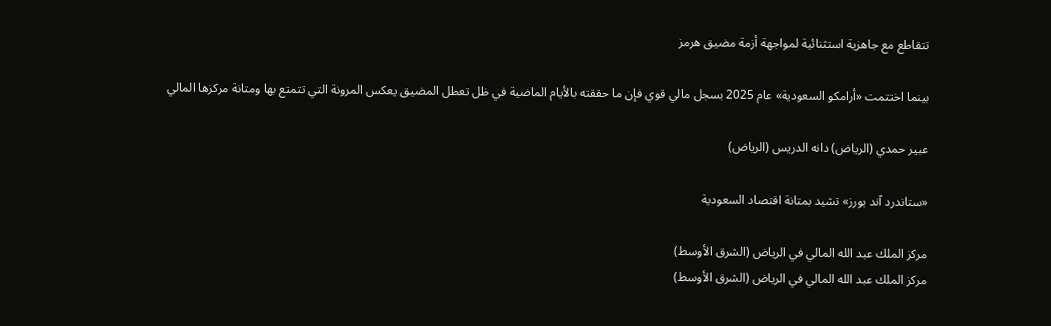تتقاطع مع جاهزية استثنائية لمواجهة أزمة مضيق هرمز

بينما اختتمت «أرامكو السعودية» عام 2025 بسجل مالي قوي فإن ما حققته بالأيام الماضية في ظل تعطل المضيق يعكس المرونة التي تتمتع بها ومتانة مركزها المالي

عبير حمدي (الرياض) دانه الدريس (الرياض)

«ستاندرد آند بورز» تشيد بمتانة اقتصاد السعودية

مركز الملك عبد الله المالي في الرياض (الشرق الأوسط)
مركز الملك عبد الله المالي في الرياض (الشرق الأوسط)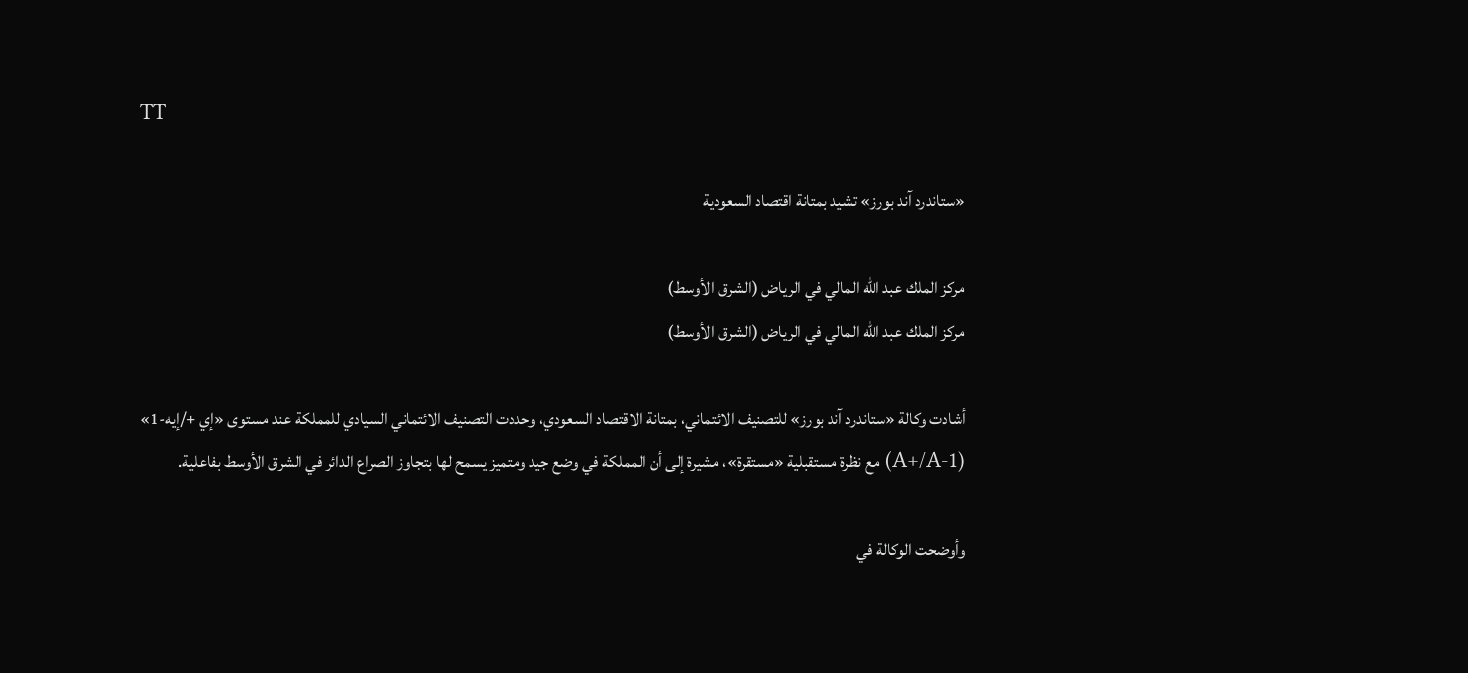TT

«ستاندرد آند بورز» تشيد بمتانة اقتصاد السعودية

مركز الملك عبد الله المالي في الرياض (الشرق الأوسط)
مركز الملك عبد الله المالي في الرياض (الشرق الأوسط)

أشادت وكالة «ستاندرد آند بورز» للتصنيف الائتماني، بمتانة الاقتصاد السعودي، وحددت التصنيف الائتماني السيادي للمملكة عند مستوى «إي +/إيه-1» (A+/A-1) مع نظرة مستقبلية «مستقرة»، مشيرة إلى أن المملكة في وضع جيد ومتميز يسمح لها بتجاوز الصراع الدائر في الشرق الأوسط بفاعلية.

وأوضحت الوكالة في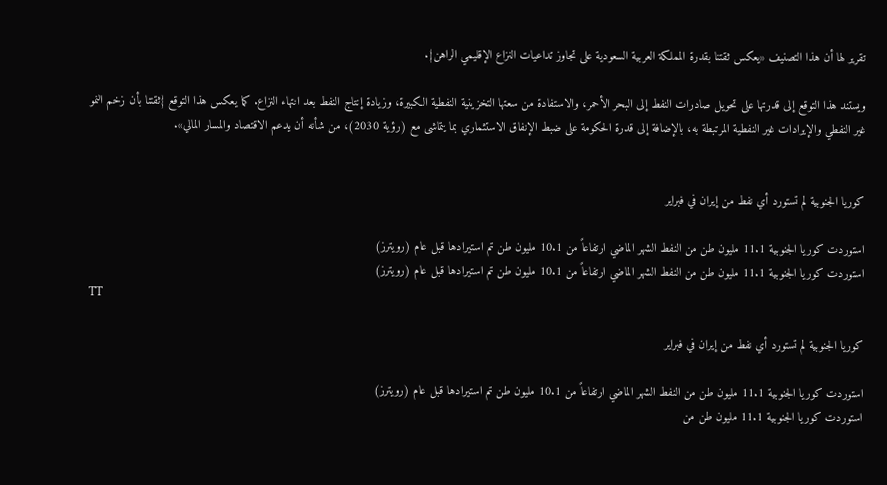تقرير لها أن هذا التصنيف «يعكس ثقتنا بقدرة المملكة العربية السعودية على تجاوز تداعيات النزاع الإقليمي الراهن}.

ويستند هذا التوقع إلى قدرتها على تحويل صادرات النفط إلى البحر الأحمر، والاستفادة من سعتها التخزينية النفطية الكبيرة، وزيادة إنتاج النفط بعد انتهاء النزاع. كما يعكس هذا التوقع {ثقتنا بأن زخم النمو غير النفطي والإيرادات غير النفطية المرتبطة به، بالإضافة إلى قدرة الحكومة على ضبط الإنفاق الاستثماري بما يتماشى مع (رؤية 2030)، من شأنه أن يدعم الاقتصاد والمسار المالي».


كوريا الجنوبية لم تستورد أي نفط من إيران في فبراير

استوردت كوريا الجنوبية 11.1 مليون طن من النفط الشهر الماضي ارتفاعاً من 10.1 مليون طن تم استيرادها قبل عام (رويترز)
استوردت كوريا الجنوبية 11.1 مليون طن من النفط الشهر الماضي ارتفاعاً من 10.1 مليون طن تم استيرادها قبل عام (رويترز)
TT

كوريا الجنوبية لم تستورد أي نفط من إيران في فبراير

استوردت كوريا الجنوبية 11.1 مليون طن من النفط الشهر الماضي ارتفاعاً من 10.1 مليون طن تم استيرادها قبل عام (رويترز)
استوردت كوريا الجنوبية 11.1 مليون طن من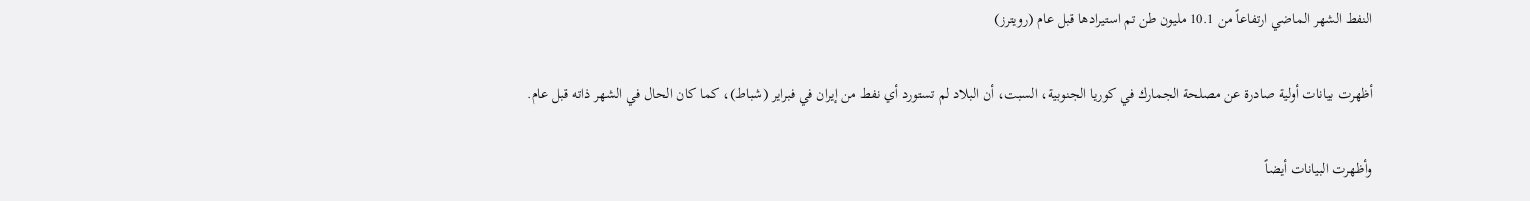النفط الشهر الماضي ارتفاعاً من 10.1 مليون طن تم استيرادها قبل عام (رويترز)

أظهرت بيانات أولية صادرة عن مصلحة الجمارك في كوريا الجنوبية، السبت، أن البلاد لم تستورد أي نفط من إيران في فبراير (شباط)، كما كان الحال في الشهر ذاته قبل عام.

وأظهرت البيانات أيضاً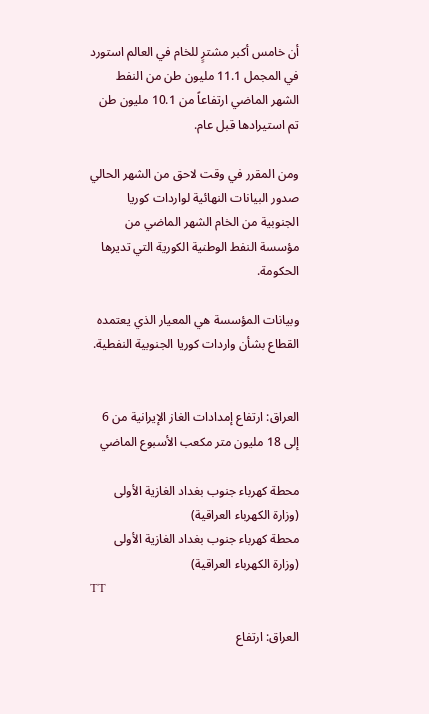أن خامس أكبر مشترٍ للخام في العالم استورد في المجمل 11.1 مليون طن من النفط الشهر الماضي ارتفاعاً من 10.1 مليون طن تم استيرادها قبل عام.

ومن المقرر في وقت لاحق من الشهر الحالي صدور البيانات النهائية لواردات كوريا الجنوبية من الخام الشهر الماضي من مؤسسة النفط الوطنية الكورية التي تديرها الحكومة.

وبيانات المؤسسة هي المعيار الذي يعتمده القطاع بشأن واردات كوريا الجنوبية النفطية.


العراق: ارتفاع إمدادات الغاز الإيرانية من 6 إلى 18 مليون متر مكعب الأسبوع الماضي

محطة كهرباء جنوب بغداد الغازية الأولى (وزارة الكهرباء العراقية)
محطة كهرباء جنوب بغداد الغازية الأولى (وزارة الكهرباء العراقية)
TT

العراق: ارتفاع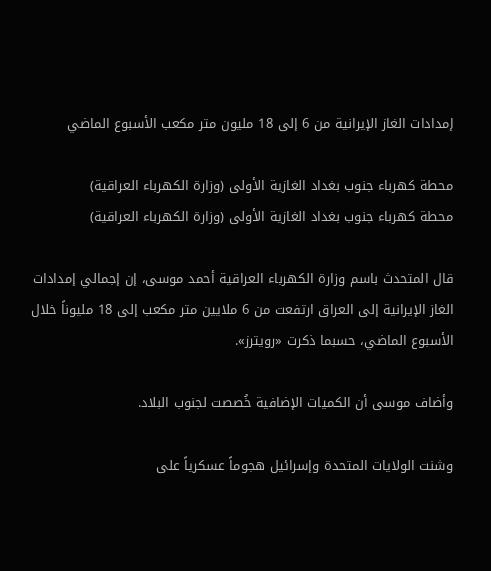إمدادات الغاز الإيرانية من 6 إلى 18 مليون متر مكعب الأسبوع الماضي

محطة كهرباء جنوب بغداد الغازية الأولى (وزارة الكهرباء العراقية)
محطة كهرباء جنوب بغداد الغازية الأولى (وزارة الكهرباء العراقية)

قال المتحدث باسم وزارة الكهرباء العراقية أحمد موسى، إن إجمالي إمدادات الغاز الإيرانية إلى العراق ارتفعت من 6 ملايين متر مكعب إلى 18 مليوناً خلال الأسبوع الماضي، حسبما ذكرت «رويترز».

وأضاف موسى أن الكميات الإضافية خُصصت لجنوب البلاد.

وشنت الولايات المتحدة وإسرائيل هجوماً عسكرياً على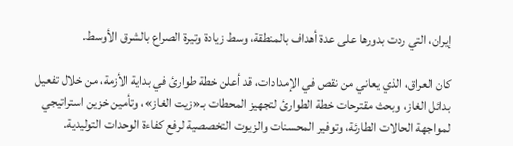إيران، التي ردت بدورها على عدة أهداف بالمنطقة، وسط زيادة وتيرة الصراع بالشرق الأوسط.

كان العراق، الذي يعاني من نقص في الإمدادات، قد أعلن خطة طوارئ في بداية الأزمة، من خلال تفعيل بدائل الغاز، وبحث مقترحات خطة الطوارئ لتجهيز المحطات بـ«زيت الغاز»، وتأمين خزين استراتيجي لمواجهة الحالات الطارئة، وتوفير المحسنات والزيوت التخصصية لرفع كفاءة الوحدات التوليدية.